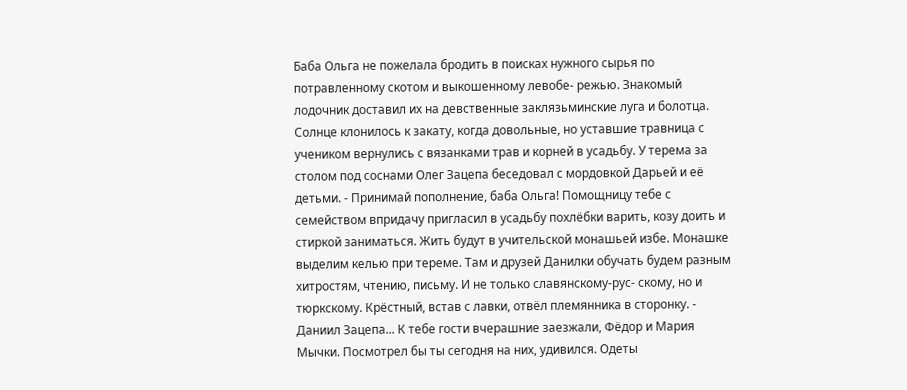Баба Ольга не пожелала бродить в поисках нужного сырья по потравленному скотом и выкошенному левобе- режью. Знакомый лодочник доставил их на девственные заклязьминские луга и болотца. Солнце клонилось к закату, когда довольные, но уставшие травница с учеником вернулись с вязанками трав и корней в усадьбу. У терема за столом под соснами Олег Зацепа беседовал с мордовкой Дарьей и её детьми. - Принимай пополнение, баба Ольга! Помощницу тебе с семейством впридачу пригласил в усадьбу похлёбки варить, козу доить и стиркой заниматься. Жить будут в учительской монашьей избе. Монашке выделим келью при тереме. Там и друзей Данилки обучать будем разным хитростям, чтению, письму. И не только славянскому-рус- скому, но и тюркскому. Крёстный, встав с лавки, отвёл племянника в сторонку. - Даниил Зацепа... К тебе гости вчерашние заезжали, Фёдор и Мария Мычки. Посмотрел бы ты сегодня на них, удивился. Одеты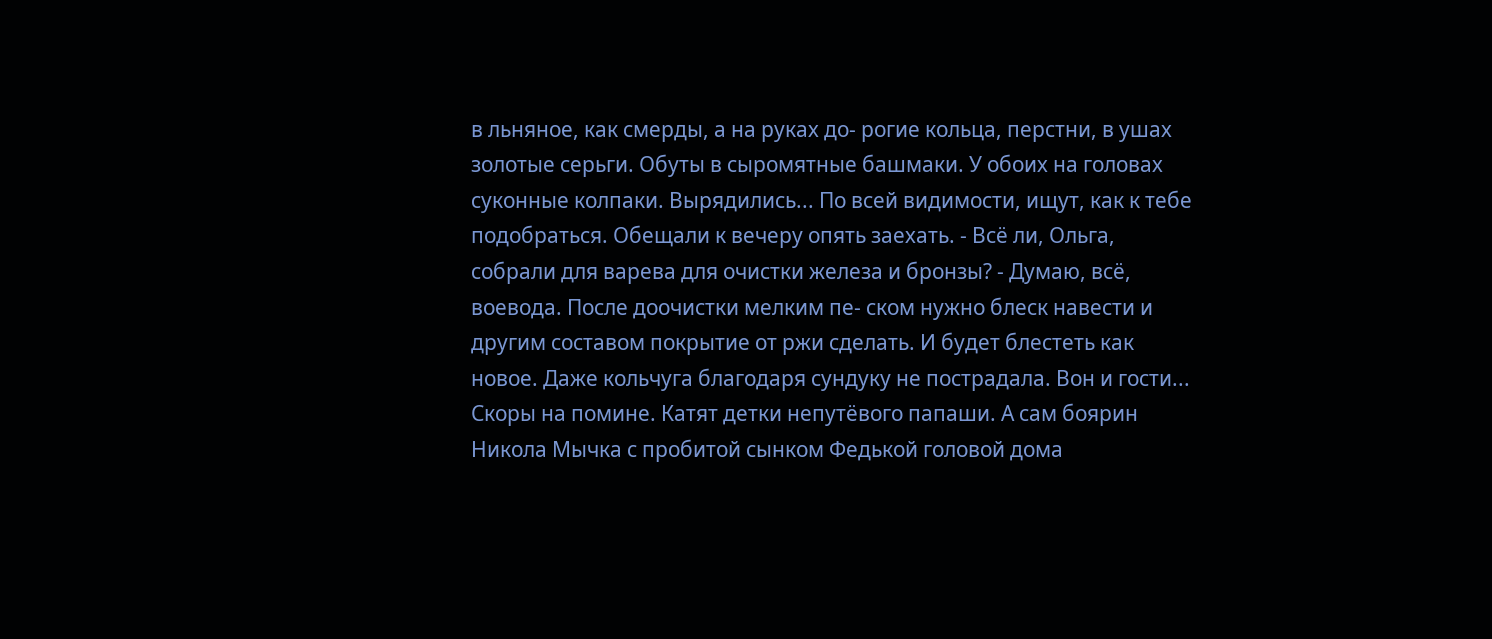в льняное, как смерды, а на руках до- рогие кольца, перстни, в ушах золотые серьги. Обуты в сыромятные башмаки. У обоих на головах суконные колпаки. Вырядились... По всей видимости, ищут, как к тебе подобраться. Обещали к вечеру опять заехать. - Всё ли, Ольга, собрали для варева для очистки железа и бронзы? - Думаю, всё, воевода. После доочистки мелким пе- ском нужно блеск навести и другим составом покрытие от ржи сделать. И будет блестеть как новое. Даже кольчуга благодаря сундуку не пострадала. Вон и гости... Скоры на помине. Катят детки непутёвого папаши. А сам боярин Никола Мычка с пробитой сынком Федькой головой дома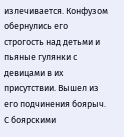излечивается. Конфузом обернулись его строгость над детьми и пьяные гулянки с девицами в их присутствии. Вышел из его подчинения боярыч. С боярскими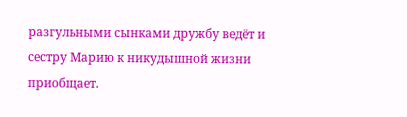разгульными сынками дружбу ведёт и сестру Марию к никудышной жизни приобщает.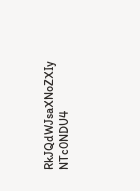RkJQdWJsaXNoZXIy NTc0NDU4